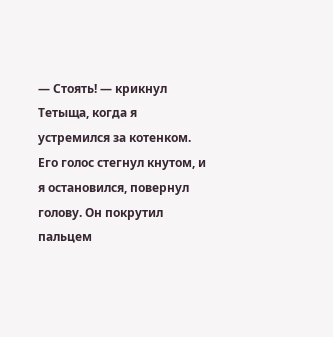— Стоять! — крикнул Тетыща, когда я устремился за котенком.
Его голос стегнул кнутом, и я остановился, повернул голову. Он покрутил пальцем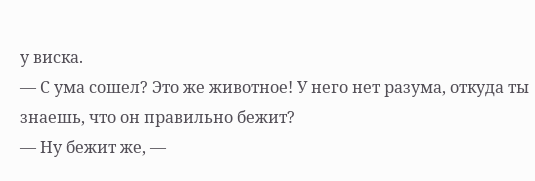у виска.
— С ума сошел? Это же животное! У него нет разума, откуда ты знаешь, что он правильно бежит?
— Ну бежит же, —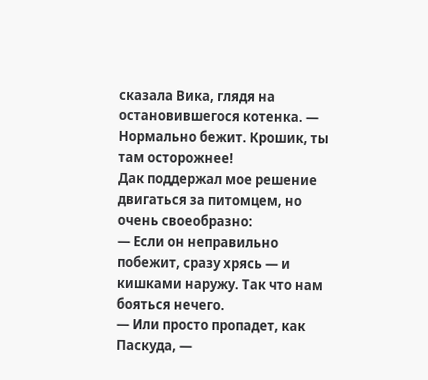сказала Вика, глядя на остановившегося котенка. — Нормально бежит. Крошик, ты там осторожнее!
Дак поддержал мое решение двигаться за питомцем, но очень своеобразно:
— Если он неправильно побежит, сразу хрясь — и кишками наружу. Так что нам бояться нечего.
— Или просто пропадет, как Паскуда, —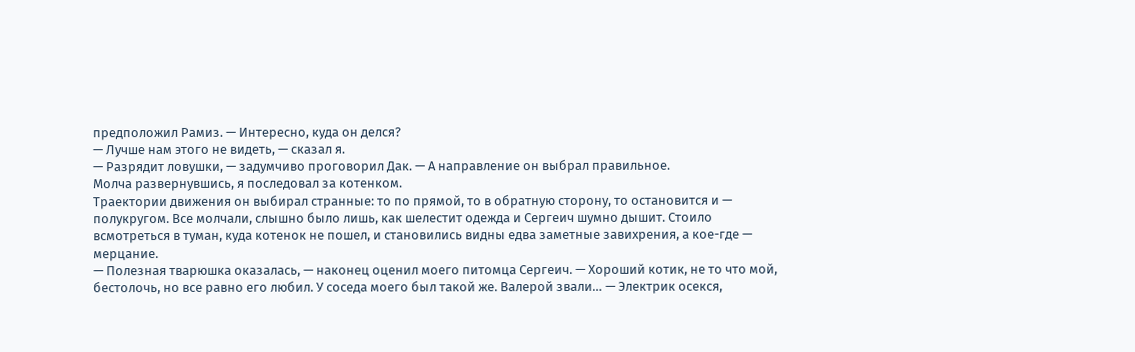предположил Рамиз. — Интересно, куда он делся?
— Лучше нам этого не видеть, — сказал я.
— Разрядит ловушки, — задумчиво проговорил Дак. — А направление он выбрал правильное.
Молча развернувшись, я последовал за котенком.
Траектории движения он выбирал странные: то по прямой, то в обратную сторону, то остановится и — полукругом. Все молчали, слышно было лишь, как шелестит одежда и Сергеич шумно дышит. Стоило всмотреться в туман, куда котенок не пошел, и становились видны едва заметные завихрения, а кое-где — мерцание.
— Полезная тварюшка оказалась, — наконец оценил моего питомца Сергеич. — Хороший котик, не то что мой, бестолочь, но все равно его любил. У соседа моего был такой же. Валерой звали… — Электрик осекся,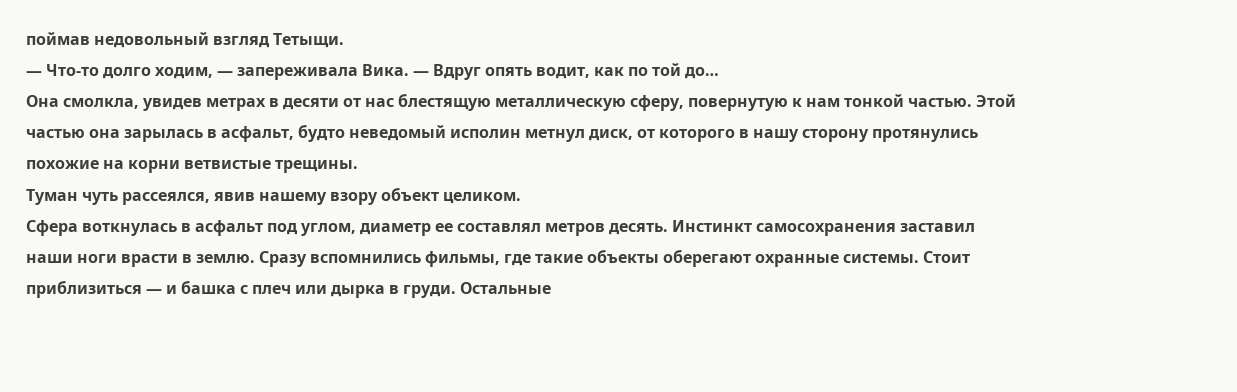поймав недовольный взгляд Тетыщи.
— Что-то долго ходим, — запереживала Вика. — Вдруг опять водит, как по той до…
Она смолкла, увидев метрах в десяти от нас блестящую металлическую сферу, повернутую к нам тонкой частью. Этой частью она зарылась в асфальт, будто неведомый исполин метнул диск, от которого в нашу сторону протянулись похожие на корни ветвистые трещины.
Туман чуть рассеялся, явив нашему взору объект целиком.
Сфера воткнулась в асфальт под углом, диаметр ее составлял метров десять. Инстинкт самосохранения заставил наши ноги врасти в землю. Сразу вспомнились фильмы, где такие объекты оберегают охранные системы. Стоит приблизиться — и башка с плеч или дырка в груди. Остальные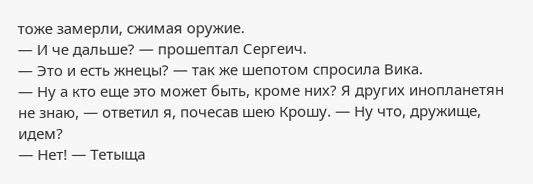тоже замерли, сжимая оружие.
— И че дальше? — прошептал Сергеич.
— Это и есть жнецы? — так же шепотом спросила Вика.
— Ну а кто еще это может быть, кроме них? Я других инопланетян не знаю, — ответил я, почесав шею Крошу. — Ну что, дружище, идем?
— Нет! — Тетыща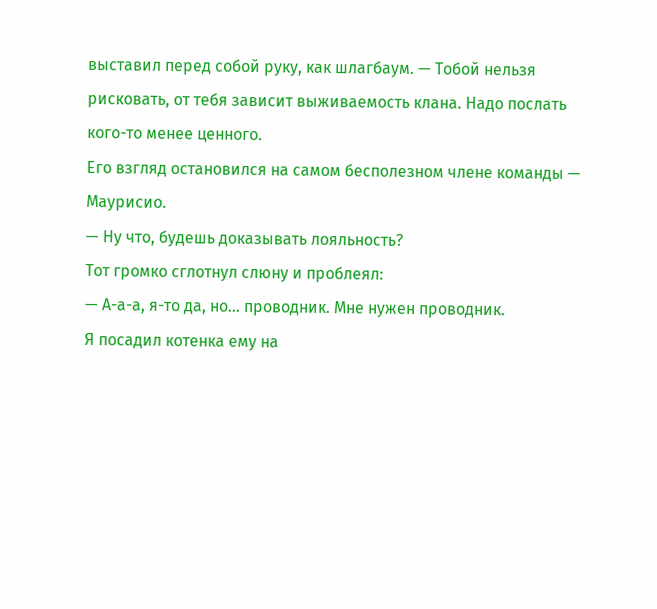выставил перед собой руку, как шлагбаум. — Тобой нельзя рисковать, от тебя зависит выживаемость клана. Надо послать кого-то менее ценного.
Его взгляд остановился на самом бесполезном члене команды — Маурисио.
— Ну что, будешь доказывать лояльность?
Тот громко сглотнул слюну и проблеял:
— А-а-а, я-то да, но… проводник. Мне нужен проводник.
Я посадил котенка ему на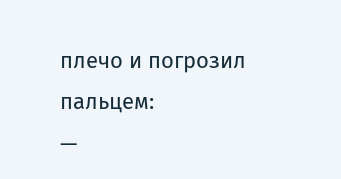плечо и погрозил пальцем:
—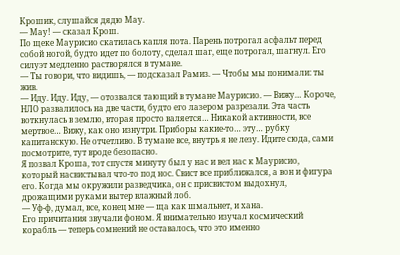Крошик, слушайся дядю Мау.
— Мау! — сказал Крош.
По щеке Маурисио скатилась капля пота. Парень потрогал асфальт перед собой ногой, будто идет по болоту, сделал шаг, еще потрогал, шагнул. Его силуэт медленно растворялся в тумане.
— Ты говори, что видишь, — подсказал Рамиз. — Чтобы мы понимали: ты жив.
— Иду. Иду. Иду, — отозвался тающий в тумане Маурисио. — Вижу… Короче, НЛО развалилось на две части, будто его лазером разрезали. Эта часть воткнулась в землю, вторая просто валяется… Никакой активности, все мертвое… Вижу, как оно изнутри. Приборы какие-то… эту… рубку капитанскую. Не отчетливо. В тумане все, внутрь я не лезу. Идите сюда, сами посмотрите, тут вроде безопасно.
Я позвал Кроша, тот спустя минуту был у нас и вел нас к Маурисио, который насвистывал что-то под нос. Свист все приближался, а вон и фигура его. Когда мы окружили разведчика, он с присвистом выдохнул, дрожащими руками вытер влажный лоб.
— Уф-ф, думал, все, конец мне — ща как шмальнет, и хана.
Его причитания звучали фоном. Я внимательно изучал космический корабль — теперь сомнений не оставалось, что это именно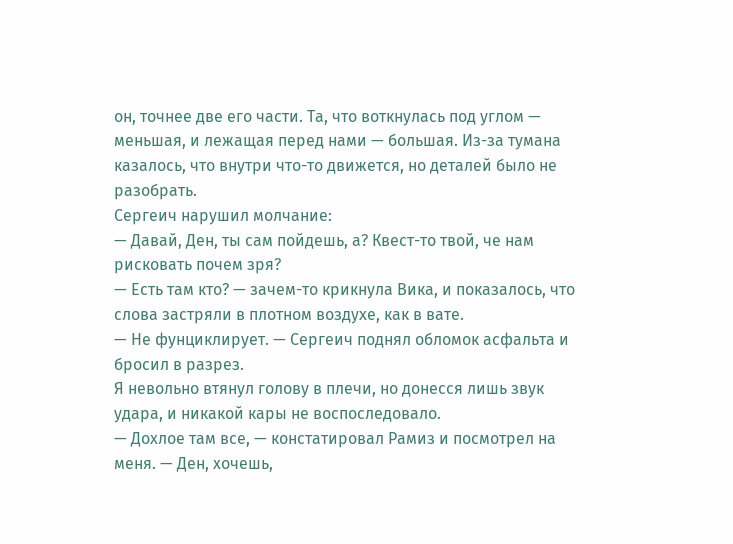он, точнее две его части. Та, что воткнулась под углом — меньшая, и лежащая перед нами — большая. Из-за тумана казалось, что внутри что-то движется, но деталей было не разобрать.
Сергеич нарушил молчание:
— Давай, Ден, ты сам пойдешь, а? Квест-то твой, че нам рисковать почем зря?
— Есть там кто? — зачем-то крикнула Вика, и показалось, что слова застряли в плотном воздухе, как в вате.
— Не фунциклирует. — Сергеич поднял обломок асфальта и бросил в разрез.
Я невольно втянул голову в плечи, но донесся лишь звук удара, и никакой кары не воспоследовало.
— Дохлое там все, — констатировал Рамиз и посмотрел на меня. — Ден, хочешь,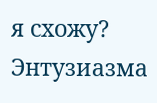я схожу?
Энтузиазма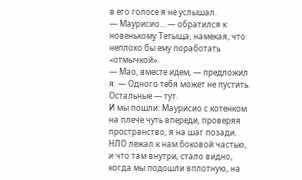в его голосе я не услышал.
— Маурисио… — обратился к новенькому Тетыща, намекая, что неплохо бы ему поработать «отмычкой».
— Мао, вместе идем, — предложил я. — Одного тебя может не пустить. Остальные — тут.
И мы пошли: Маурисио с котенком на плече чуть впереди, проверяя пространство, я на шаг позади. НЛО лежал к нам боковой частью, и что там внутри, стало видно, когда мы подошли вплотную, на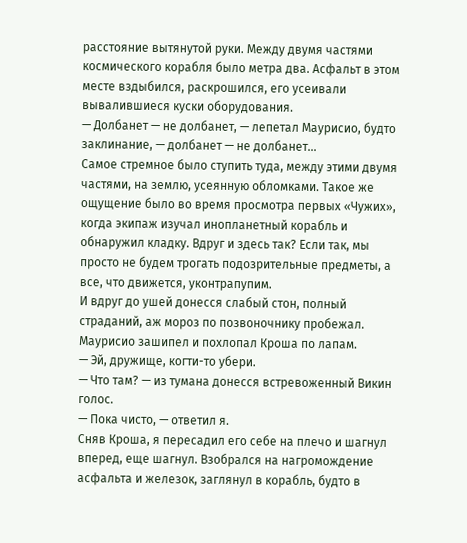расстояние вытянутой руки. Между двумя частями космического корабля было метра два. Асфальт в этом месте вздыбился, раскрошился, его усеивали вывалившиеся куски оборудования.
— Долбанет — не долбанет, — лепетал Маурисио, будто заклинание, — долбанет — не долбанет…
Самое стремное было ступить туда, между этими двумя частями, на землю, усеянную обломками. Такое же ощущение было во время просмотра первых «Чужих», когда экипаж изучал инопланетный корабль и обнаружил кладку. Вдруг и здесь так? Если так, мы просто не будем трогать подозрительные предметы, а все, что движется, уконтрапупим.
И вдруг до ушей донесся слабый стон, полный страданий, аж мороз по позвоночнику пробежал. Маурисио зашипел и похлопал Кроша по лапам.
— Эй, дружище, когти-то убери.
— Что там? — из тумана донесся встревоженный Викин голос.
— Пока чисто, — ответил я.
Сняв Кроша, я пересадил его себе на плечо и шагнул вперед, еще шагнул. Взобрался на нагромождение асфальта и железок, заглянул в корабль, будто в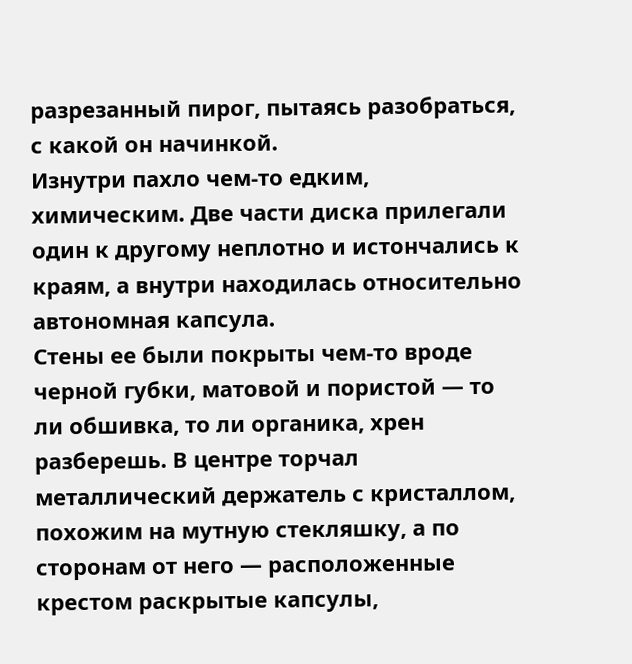разрезанный пирог, пытаясь разобраться, с какой он начинкой.
Изнутри пахло чем-то едким, химическим. Две части диска прилегали один к другому неплотно и истончались к краям, а внутри находилась относительно автономная капсула.
Стены ее были покрыты чем-то вроде черной губки, матовой и пористой — то ли обшивка, то ли органика, хрен разберешь. В центре торчал металлический держатель с кристаллом, похожим на мутную стекляшку, а по сторонам от него — расположенные крестом раскрытые капсулы,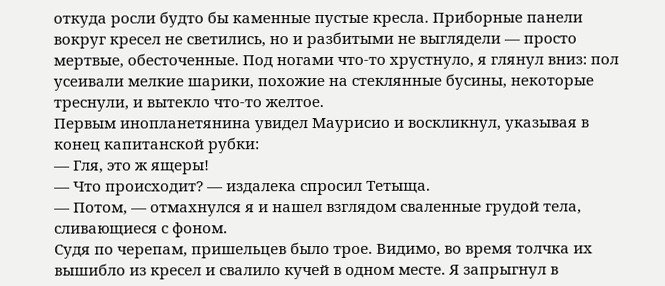откуда росли будто бы каменные пустые кресла. Приборные панели вокруг кресел не светились, но и разбитыми не выглядели — просто мертвые, обесточенные. Под ногами что-то хрустнуло, я глянул вниз: пол усеивали мелкие шарики, похожие на стеклянные бусины, некоторые треснули, и вытекло что-то желтое.
Первым инопланетянина увидел Маурисио и воскликнул, указывая в конец капитанской рубки:
— Гля, это ж ящеры!
— Что происходит? — издалека спросил Тетыща.
— Потом, — отмахнулся я и нашел взглядом сваленные грудой тела, сливающиеся с фоном.
Судя по черепам, пришельцев было трое. Видимо, во время толчка их вышибло из кресел и свалило кучей в одном месте. Я запрыгнул в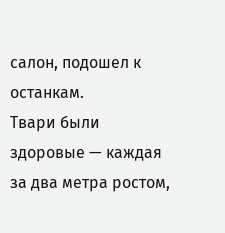салон, подошел к останкам.
Твари были здоровые — каждая за два метра ростом,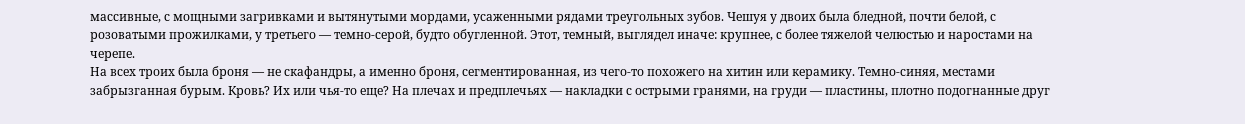массивные, с мощными загривками и вытянутыми мордами, усаженными рядами треугольных зубов. Чешуя у двоих была бледной, почти белой, с розоватыми прожилками, у третьего — темно-серой, будто обугленной. Этот, темный, выглядел иначе: крупнее, с более тяжелой челюстью и наростами на черепе.
На всех троих была броня — не скафандры, а именно броня, сегментированная, из чего-то похожего на хитин или керамику. Темно-синяя, местами забрызганная бурым. Кровь? Их или чья-то еще? На плечах и предплечьях — накладки с острыми гранями, на груди — пластины, плотно подогнанные друг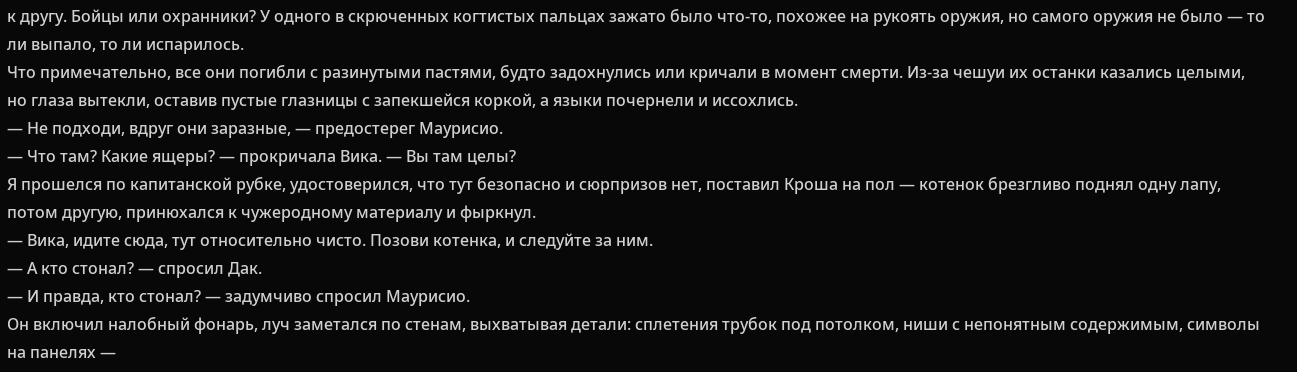к другу. Бойцы или охранники? У одного в скрюченных когтистых пальцах зажато было что-то, похожее на рукоять оружия, но самого оружия не было — то ли выпало, то ли испарилось.
Что примечательно, все они погибли с разинутыми пастями, будто задохнулись или кричали в момент смерти. Из-за чешуи их останки казались целыми, но глаза вытекли, оставив пустые глазницы с запекшейся коркой, а языки почернели и иссохлись.
— Не подходи, вдруг они заразные, — предостерег Маурисио.
— Что там? Какие ящеры? — прокричала Вика. — Вы там целы?
Я прошелся по капитанской рубке, удостоверился, что тут безопасно и сюрпризов нет, поставил Кроша на пол — котенок брезгливо поднял одну лапу, потом другую, принюхался к чужеродному материалу и фыркнул.
— Вика, идите сюда, тут относительно чисто. Позови котенка, и следуйте за ним.
— А кто стонал? — спросил Дак.
— И правда, кто стонал? — задумчиво спросил Маурисио.
Он включил налобный фонарь, луч заметался по стенам, выхватывая детали: сплетения трубок под потолком, ниши с непонятным содержимым, символы на панелях —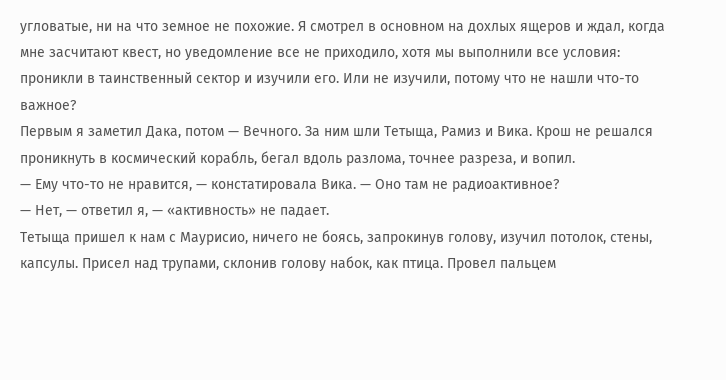угловатые, ни на что земное не похожие. Я смотрел в основном на дохлых ящеров и ждал, когда мне засчитают квест, но уведомление все не приходило, хотя мы выполнили все условия: проникли в таинственный сектор и изучили его. Или не изучили, потому что не нашли что-то важное?
Первым я заметил Дака, потом — Вечного. За ним шли Тетыща, Рамиз и Вика. Крош не решался проникнуть в космический корабль, бегал вдоль разлома, точнее разреза, и вопил.
— Ему что-то не нравится, — констатировала Вика. — Оно там не радиоактивное?
— Нет, — ответил я, — «активность» не падает.
Тетыща пришел к нам с Маурисио, ничего не боясь, запрокинув голову, изучил потолок, стены, капсулы. Присел над трупами, склонив голову набок, как птица. Провел пальцем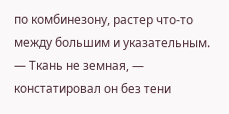по комбинезону, растер что-то между большим и указательным.
— Ткань не земная, — констатировал он без тени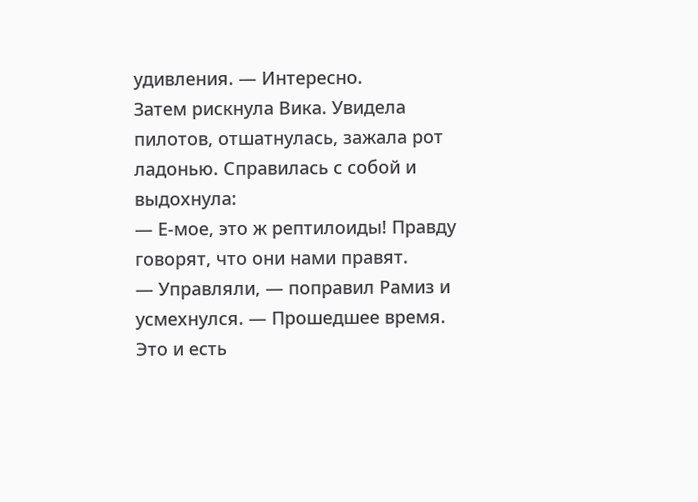удивления. — Интересно.
Затем рискнула Вика. Увидела пилотов, отшатнулась, зажала рот ладонью. Справилась с собой и выдохнула:
— Е-мое, это ж рептилоиды! Правду говорят, что они нами правят.
— Управляли, — поправил Рамиз и усмехнулся. — Прошедшее время. Это и есть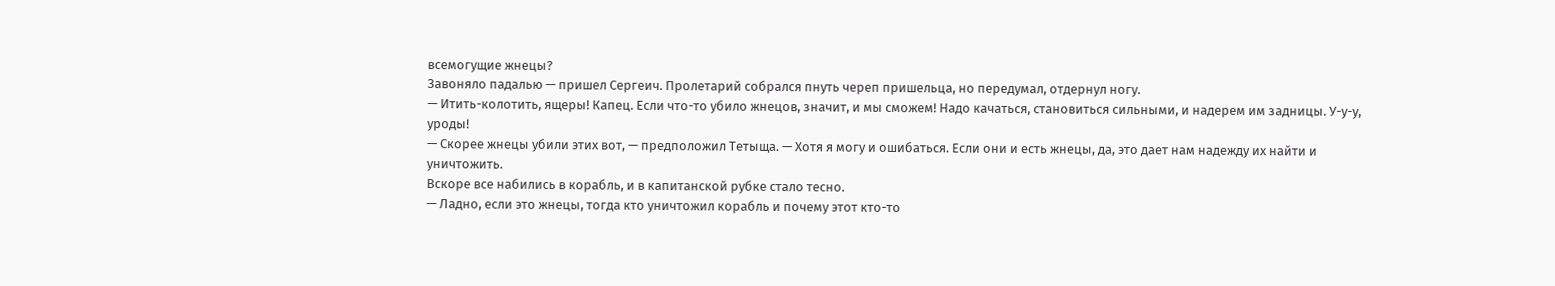всемогущие жнецы?
Завоняло падалью — пришел Сергеич. Пролетарий собрался пнуть череп пришельца, но передумал, отдернул ногу.
— Итить-колотить, ящеры! Капец. Если что-то убило жнецов, значит, и мы сможем! Надо качаться, становиться сильными, и надерем им задницы. У-у-у, уроды!
— Скорее жнецы убили этих вот, — предположил Тетыща. — Хотя я могу и ошибаться. Если они и есть жнецы, да, это дает нам надежду их найти и уничтожить.
Вскоре все набились в корабль, и в капитанской рубке стало тесно.
— Ладно, если это жнецы, тогда кто уничтожил корабль и почему этот кто-то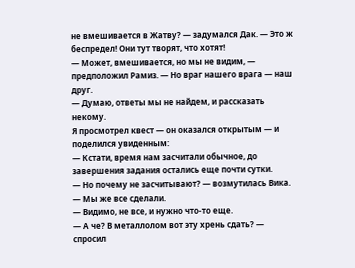не вмешивается в Жатву? — задумался Дак. — Это ж беспредел! Они тут творят, что хотят!
— Может, вмешивается, но мы не видим, — предположил Рамиз. — Но враг нашего врага — наш друг.
— Думаю, ответы мы не найдем, и рассказать некому.
Я просмотрел квест — он оказался открытым — и поделился увиденным:
— Кстати, время нам засчитали обычное, до завершения задания остались еще почти сутки.
— Но почему не засчитывают? — возмутилась Вика. — Мы же все сделали.
— Видимо, не все, и нужно что-то еще.
— А че? В металлолом вот эту хрень сдать? — спросил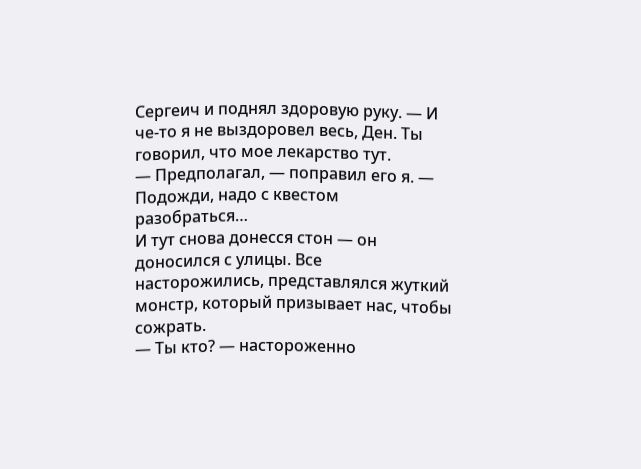Сергеич и поднял здоровую руку. — И че-то я не выздоровел весь, Ден. Ты говорил, что мое лекарство тут.
— Предполагал, — поправил его я. — Подожди, надо с квестом разобраться…
И тут снова донесся стон — он доносился с улицы. Все насторожились, представлялся жуткий монстр, который призывает нас, чтобы сожрать.
— Ты кто? — настороженно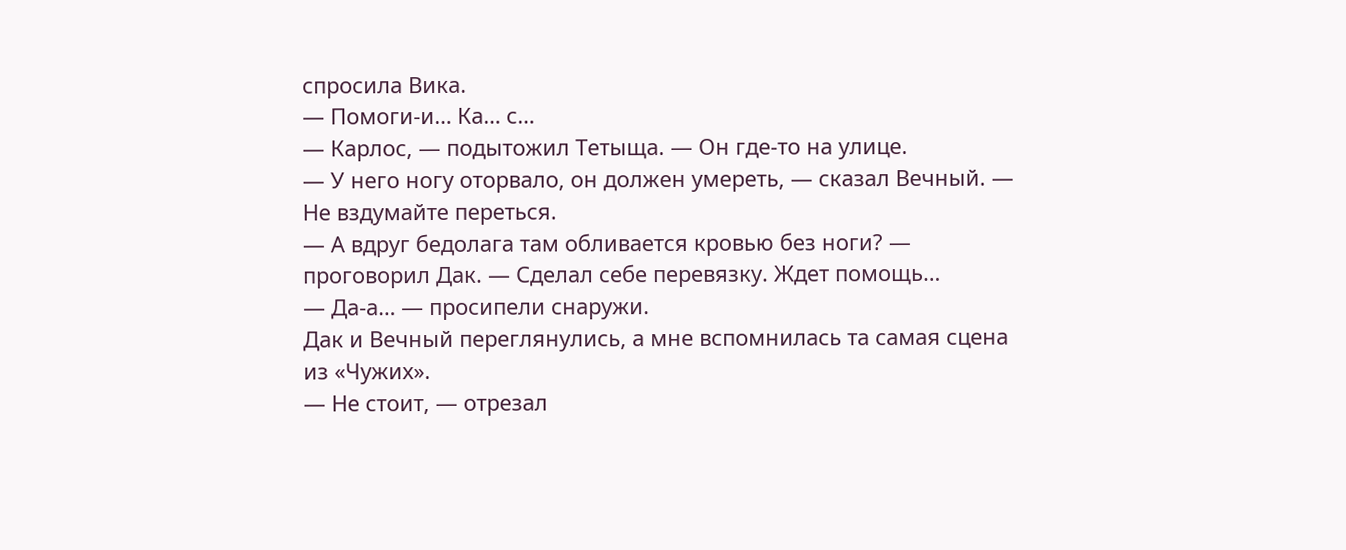спросила Вика.
— Помоги-и… Ка… с…
— Карлос, — подытожил Тетыща. — Он где-то на улице.
— У него ногу оторвало, он должен умереть, — сказал Вечный. — Не вздумайте переться.
— А вдруг бедолага там обливается кровью без ноги? — проговорил Дак. — Сделал себе перевязку. Ждет помощь…
— Да-а… — просипели снаружи.
Дак и Вечный переглянулись, а мне вспомнилась та самая сцена из «Чужих».
— Не стоит, — отрезал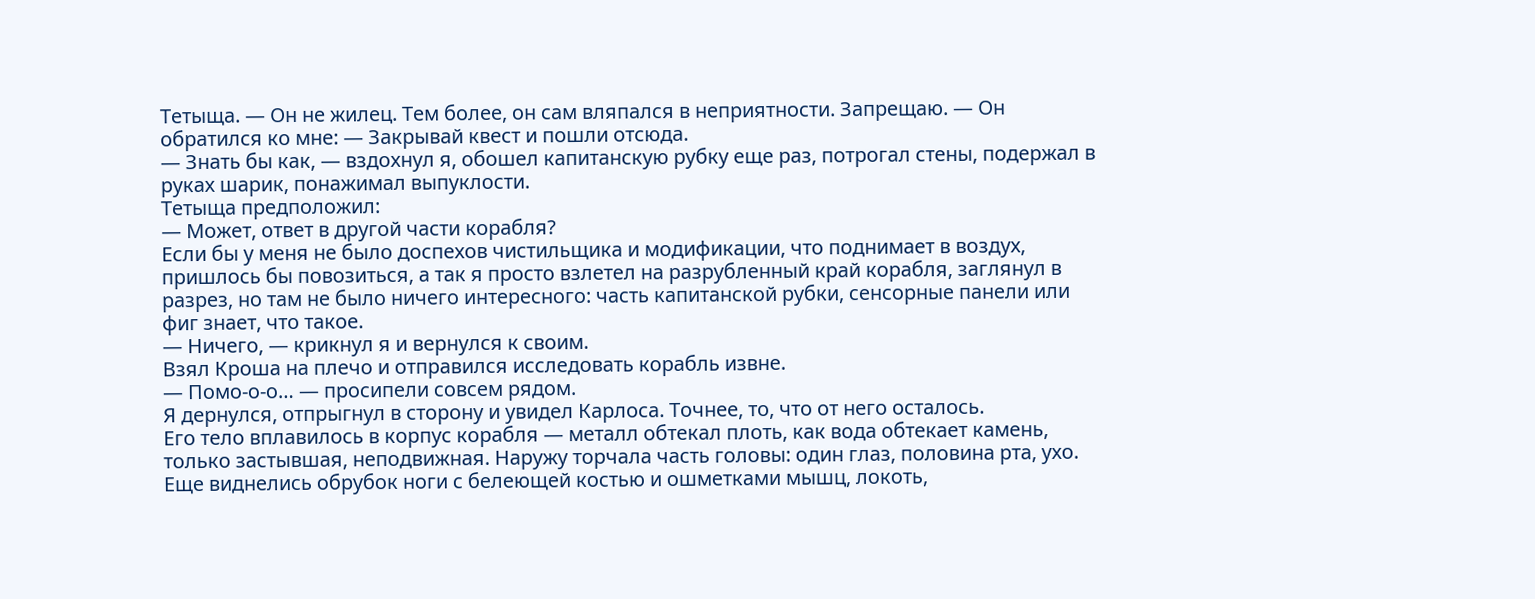Тетыща. — Он не жилец. Тем более, он сам вляпался в неприятности. Запрещаю. — Он обратился ко мне: — Закрывай квест и пошли отсюда.
— Знать бы как, — вздохнул я, обошел капитанскую рубку еще раз, потрогал стены, подержал в руках шарик, понажимал выпуклости.
Тетыща предположил:
— Может, ответ в другой части корабля?
Если бы у меня не было доспехов чистильщика и модификации, что поднимает в воздух, пришлось бы повозиться, а так я просто взлетел на разрубленный край корабля, заглянул в разрез, но там не было ничего интересного: часть капитанской рубки, сенсорные панели или фиг знает, что такое.
— Ничего, — крикнул я и вернулся к своим.
Взял Кроша на плечо и отправился исследовать корабль извне.
— Помо-о-о… — просипели совсем рядом.
Я дернулся, отпрыгнул в сторону и увидел Карлоса. Точнее, то, что от него осталось.
Его тело вплавилось в корпус корабля — металл обтекал плоть, как вода обтекает камень, только застывшая, неподвижная. Наружу торчала часть головы: один глаз, половина рта, ухо. Еще виднелись обрубок ноги с белеющей костью и ошметками мышц, локоть,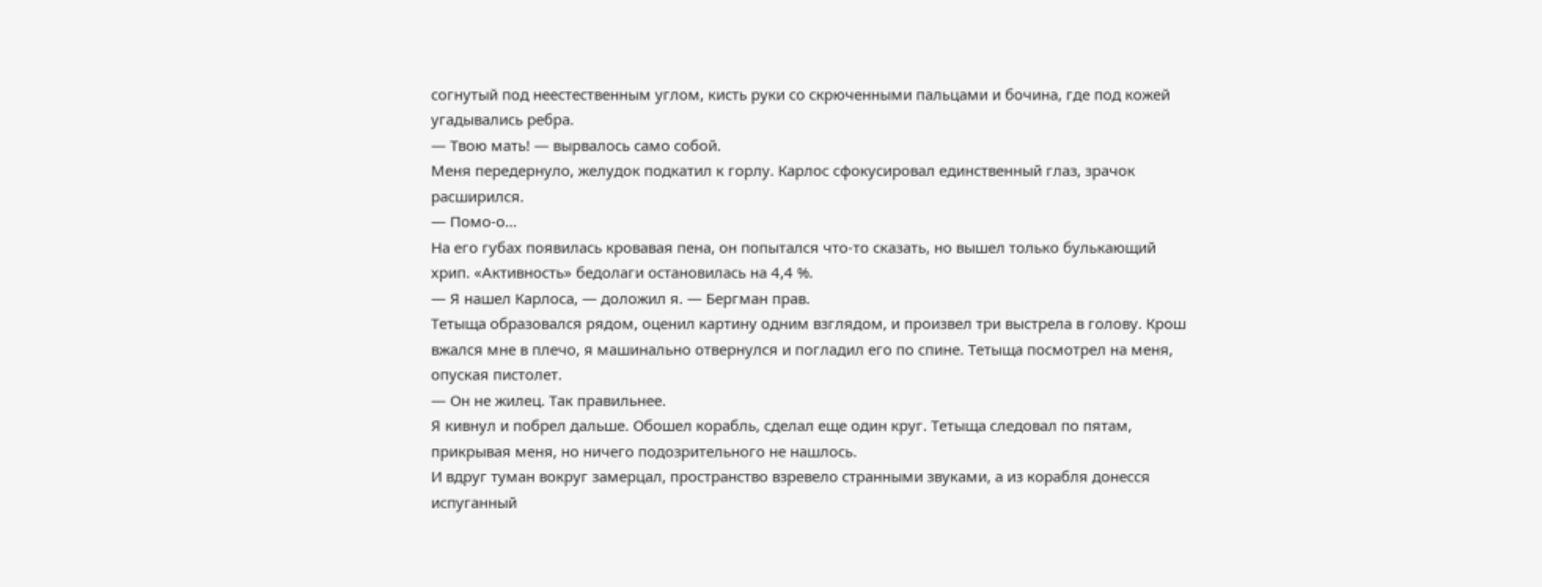согнутый под неестественным углом, кисть руки со скрюченными пальцами и бочина, где под кожей угадывались ребра.
— Твою мать! — вырвалось само собой.
Меня передернуло, желудок подкатил к горлу. Карлос сфокусировал единственный глаз, зрачок расширился.
— Помо-о…
На его губах появилась кровавая пена, он попытался что-то сказать, но вышел только булькающий хрип. «Активность» бедолаги остановилась на 4,4 %.
— Я нашел Карлоса, — доложил я. — Бергман прав.
Тетыща образовался рядом, оценил картину одним взглядом, и произвел три выстрела в голову. Крош вжался мне в плечо, я машинально отвернулся и погладил его по спине. Тетыща посмотрел на меня, опуская пистолет.
— Он не жилец. Так правильнее.
Я кивнул и побрел дальше. Обошел корабль, сделал еще один круг. Тетыща следовал по пятам, прикрывая меня, но ничего подозрительного не нашлось.
И вдруг туман вокруг замерцал, пространство взревело странными звуками, а из корабля донесся испуганный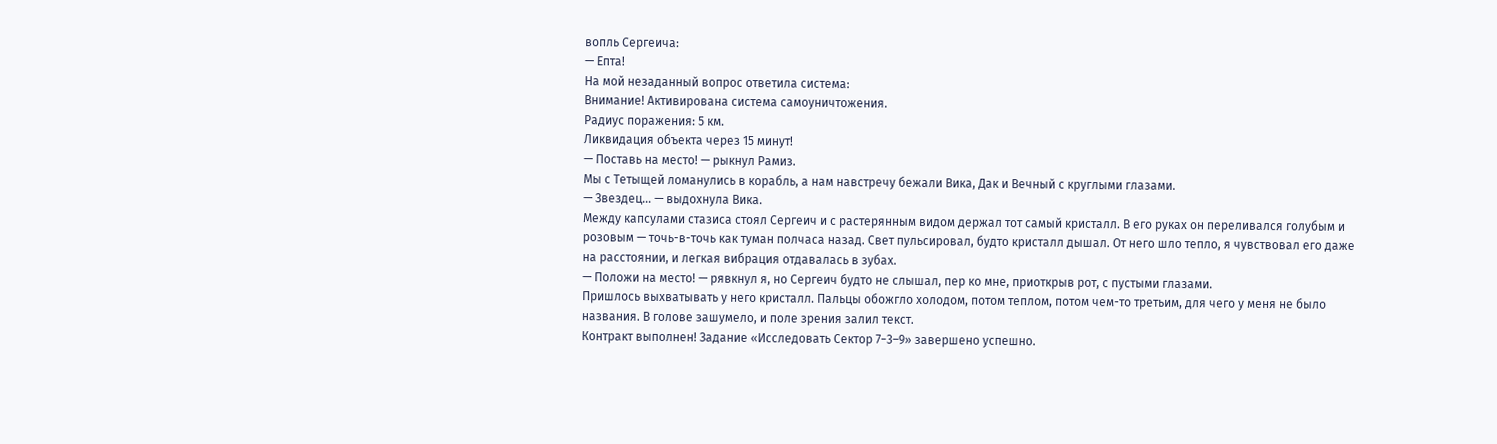вопль Сергеича:
— Епта!
На мой незаданный вопрос ответила система:
Внимание! Активирована система самоуничтожения.
Радиус поражения: 5 км.
Ликвидация объекта через 15 минут!
— Поставь на место! — рыкнул Рамиз.
Мы с Тетыщей ломанулись в корабль, а нам навстречу бежали Вика, Дак и Вечный с круглыми глазами.
— Звездец… — выдохнула Вика.
Между капсулами стазиса стоял Сергеич и с растерянным видом держал тот самый кристалл. В его руках он переливался голубым и розовым — точь-в-точь как туман полчаса назад. Свет пульсировал, будто кристалл дышал. От него шло тепло, я чувствовал его даже на расстоянии, и легкая вибрация отдавалась в зубах.
— Положи на место! — рявкнул я, но Сергеич будто не слышал, пер ко мне, приоткрыв рот, с пустыми глазами.
Пришлось выхватывать у него кристалл. Пальцы обожгло холодом, потом теплом, потом чем-то третьим, для чего у меня не было названия. В голове зашумело, и поле зрения залил текст.
Контракт выполнен! Задание «Исследовать Сектор 7−3–9» завершено успешно.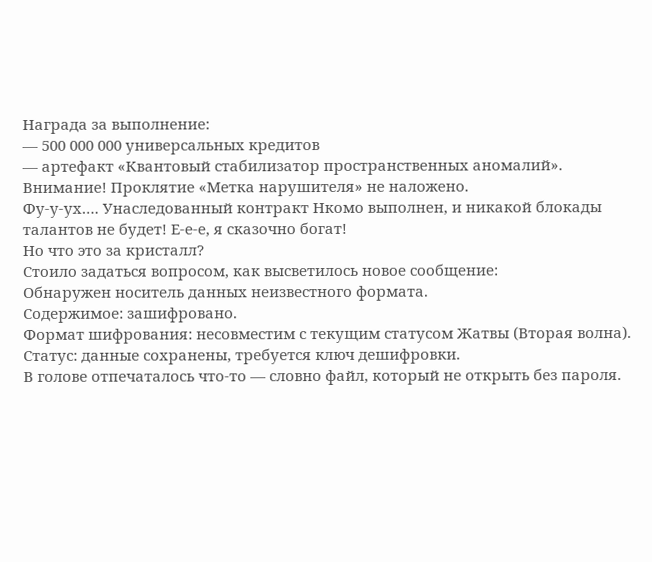Награда за выполнение:
— 500 000 000 универсальных кредитов
— артефакт «Квантовый стабилизатор пространственных аномалий».
Внимание! Проклятие «Метка нарушителя» не наложено.
Фу-у-ух…. Унаследованный контракт Нкомо выполнен, и никакой блокады талантов не будет! Е-е-е, я сказочно богат!
Но что это за кристалл?
Стоило задаться вопросом, как высветилось новое сообщение:
Обнаружен носитель данных неизвестного формата.
Содержимое: зашифровано.
Формат шифрования: несовместим с текущим статусом Жатвы (Вторая волна).
Статус: данные сохранены, требуется ключ дешифровки.
В голове отпечаталось что-то — словно файл, который не открыть без пароля.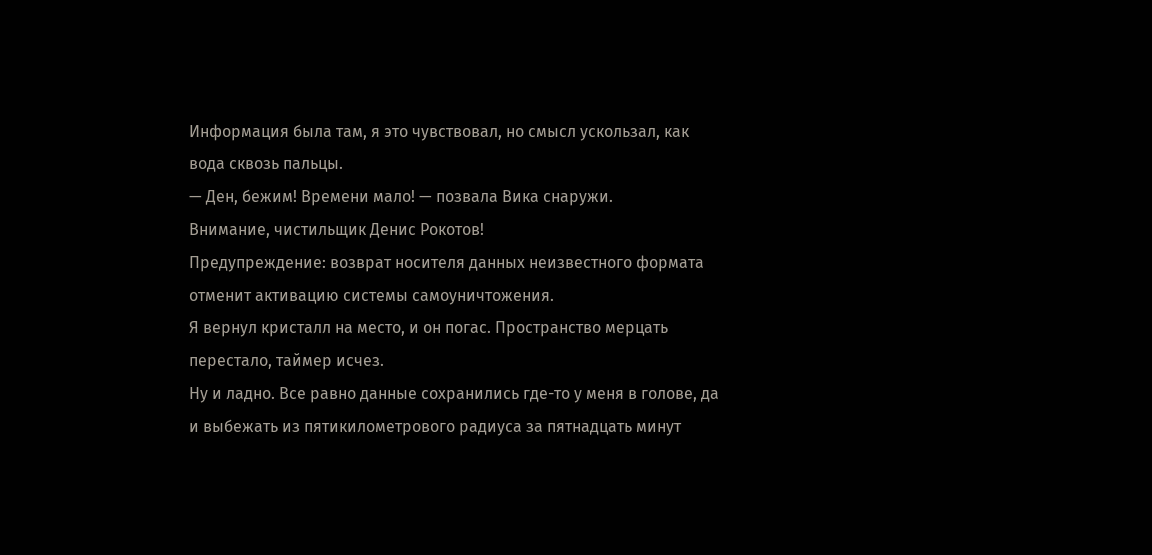Информация была там, я это чувствовал, но смысл ускользал, как вода сквозь пальцы.
— Ден, бежим! Времени мало! — позвала Вика снаружи.
Внимание, чистильщик Денис Рокотов!
Предупреждение: возврат носителя данных неизвестного формата отменит активацию системы самоуничтожения.
Я вернул кристалл на место, и он погас. Пространство мерцать перестало, таймер исчез.
Ну и ладно. Все равно данные сохранились где-то у меня в голове, да и выбежать из пятикилометрового радиуса за пятнадцать минут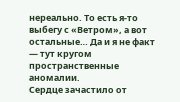нереально. То есть я-то выбегу с «Ветром», а вот остальные… Да и я не факт — тут кругом пространственные аномалии.
Сердце зачастило от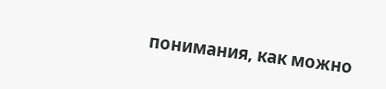понимания, как можно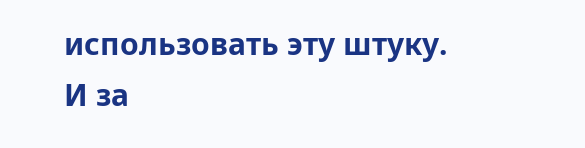использовать эту штуку.
И за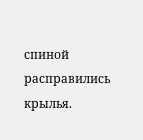спиной расправились крылья.